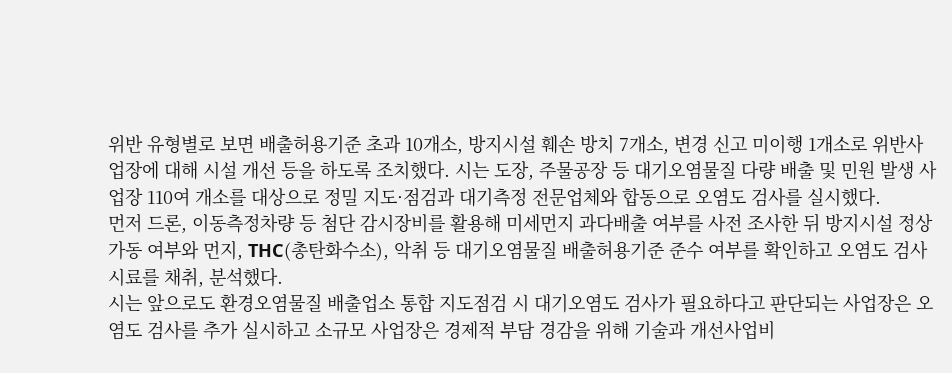위반 유형별로 보면 배출허용기준 초과 10개소, 방지시설 훼손 방치 7개소, 변경 신고 미이행 1개소로 위반사업장에 대해 시설 개선 등을 하도록 조치했다. 시는 도장, 주물공장 등 대기오염물질 다량 배출 및 민원 발생 사업장 110여 개소를 대상으로 정밀 지도·점검과 대기측정 전문업체와 합동으로 오염도 검사를 실시했다.
먼저 드론, 이동측정차량 등 첨단 감시장비를 활용해 미세먼지 과다배출 여부를 사전 조사한 뒤 방지시설 정상가동 여부와 먼지, THC(총탄화수소), 악취 등 대기오염물질 배출허용기준 준수 여부를 확인하고 오염도 검사 시료를 채취, 분석했다.
시는 앞으로도 환경오염물질 배출업소 통합 지도점검 시 대기오염도 검사가 필요하다고 판단되는 사업장은 오염도 검사를 추가 실시하고 소규모 사업장은 경제적 부담 경감을 위해 기술과 개선사업비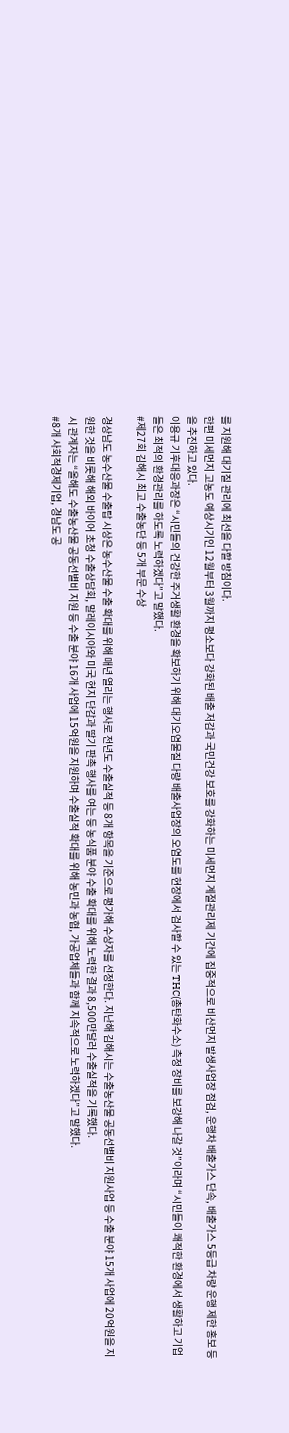를 지원해 대기질 관리에 최선을 다할 방침이다.
한편 미세먼지 고농도 예상시기인 12월부터 3월까지 평소보다 강화된 배출 저감과 국민건강 보호를 강화하는 미세먼지 계절관리제 기간에 집중적으로 비산먼지 발생사업장 점검, 운행차 배출가스 단속, 배출가스 5등급 차량 운행 제한 홍보 등을 추진하고 있다.
이용규 기후대응과장은 “시민들의 건강한 주거생활 환경을 확보하기 위해 대기오염물질 다량 배출사업장의 오염도를 현장에서 검사할 수 있는 THC(총탄화수소) 측정 장비를 보강해 나갈 것”이라며 “시민들이 쾌적한 환경에서 생활하고 기업들은 최적의 환경관리를 하도록 노력하겠다”고 말했다.
#제27회 김해시 최고 수출농단 등 5개 부문 수상

경상남도 농수산물 수출탑 시상은 농수산물 수출 확대를 위해 매년 열리는 행사로 전년도 수출실적 등 8개 항목을 기준으로 평가해 수상자를 선정한다. 지난해 김해시는 수출농산물 공동선별비 지원사업 등 수출 분야 15개 사업에 20억원을 지원한 것을 비롯해 해외 바이어 초청 수출상담회, 말레이시아와 미국 현지 단감과 딸기 판촉 행사를 여는 등 농식품 분야 수출 확대를 위해 노력한 결과 8,500만달러 수출실적을 기록했다.
시 관계자는 “올해도 수출농산물 공동선별비 지원 등 수출 분야 16개 사업에 15억원을 지원하며 수출실적 확대를 위해 농민과 농협, 가공업체들과 함께 지속적으로 노력하겠다”고 말했다.
#8개 사회적경제기업, 경남도 공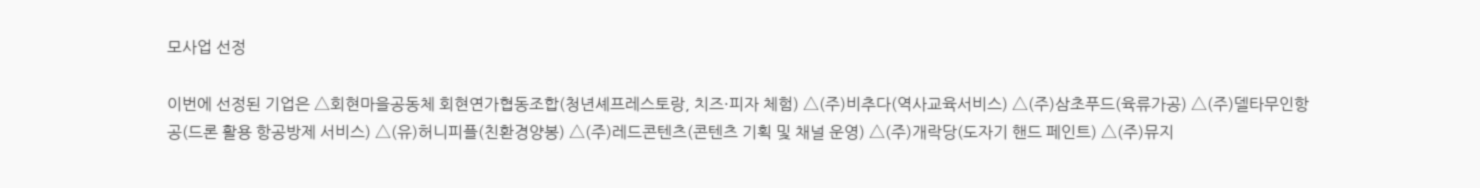모사업 선정

이번에 선정된 기업은 △회현마을공동체 회현연가협동조합(청년셰프레스토랑, 치즈·피자 체험) △(주)비추다(역사교육서비스) △(주)삼초푸드(육류가공) △(주)델타무인항공(드론 활용 항공방제 서비스) △(유)허니피플(친환경양봉) △(주)레드콘텐츠(콘텐츠 기획 및 채널 운영) △(주)개락당(도자기 핸드 페인트) △(주)뮤지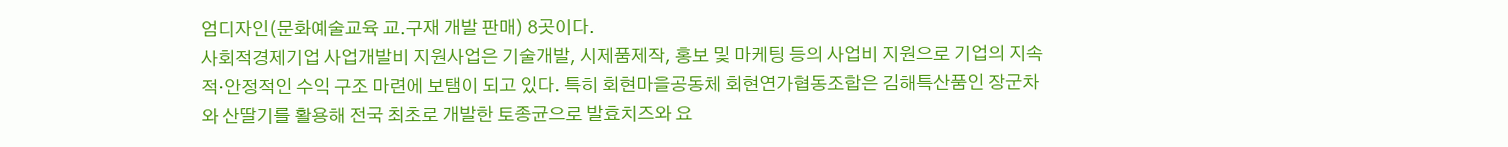엄디자인(문화예술교육 교.구재 개발 판매) 8곳이다.
사회적경제기업 사업개발비 지원사업은 기술개발, 시제품제작, 홍보 및 마케팅 등의 사업비 지원으로 기업의 지속적·안정적인 수익 구조 마련에 보탬이 되고 있다. 특히 회현마을공동체 회현연가협동조합은 김해특산품인 장군차와 산딸기를 활용해 전국 최초로 개발한 토종균으로 발효치즈와 요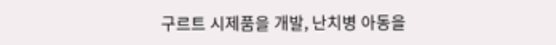구르트 시제품을 개발, 난치병 아동을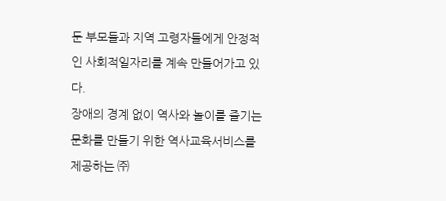둔 부모들과 지역 고령자들에게 안정적인 사회적일자리를 계속 만들어가고 있다.
장애의 경계 없이 역사와 놀이를 즐기는 문화를 만들기 위한 역사교육서비스를 제공하는 ㈜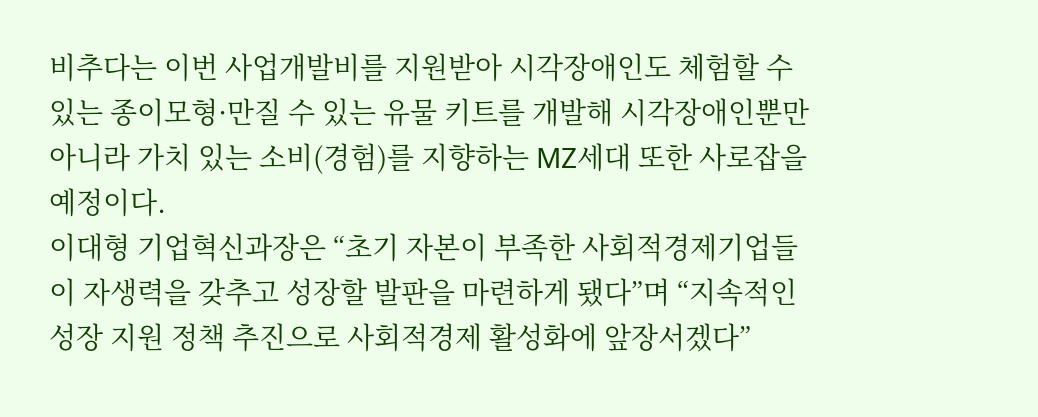비추다는 이번 사업개발비를 지원받아 시각장애인도 체험할 수 있는 종이모형·만질 수 있는 유물 키트를 개발해 시각장애인뿐만 아니라 가치 있는 소비(경험)를 지향하는 MZ세대 또한 사로잡을 예정이다.
이대형 기업혁신과장은 “초기 자본이 부족한 사회적경제기업들이 자생력을 갖추고 성장할 발판을 마련하게 됐다”며 “지속적인 성장 지원 정책 추진으로 사회적경제 활성화에 앞장서겠다”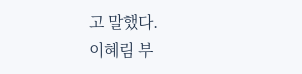고 말했다.
이혜림 부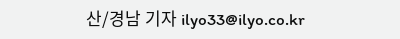산/경남 기자 ilyo33@ilyo.co.kr